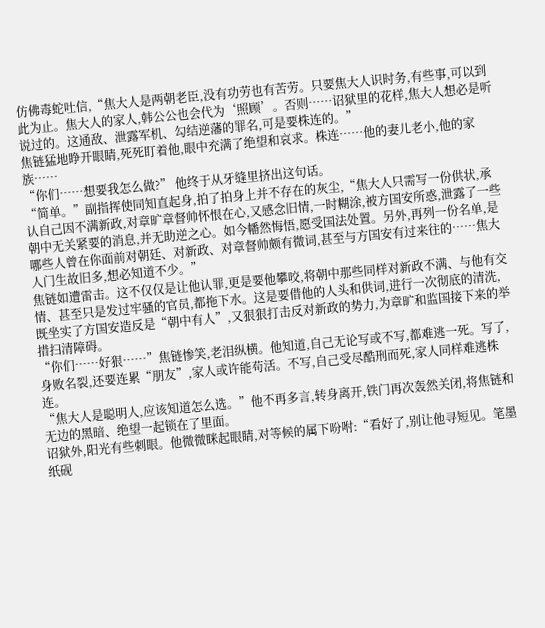仿佛毒蛇吐信,“焦大人是两朝老臣,没有功劳也有苦劳。只要焦大人识时务,有些事,可以到此为止。焦大人的家人,韩公公也会代为‘照顾’。否则……诏狱里的花样,焦大人想必是听说过的。这通敌、泄露军机、勾结逆藩的罪名,可是要株连的。”
焦链猛地睁开眼睛,死死盯着他,眼中充满了绝望和哀求。株连……他的妻儿老小,他的家族……
“你们……想要我怎么做?” 他终于从牙缝里挤出这句话。
“简单。”副指挥使同知直起身,拍了拍身上并不存在的灰尘,“焦大人只需写一份供状,承认自己因不满新政,对章旷章督帅怀恨在心,又感念旧情,一时糊涂,被方国安所惑,泄露了一些朝中无关紧要的消息,并无助逆之心。如今幡然悔悟,愿受国法处置。另外,再列一份名单,是哪些人曾在你面前对朝廷、对新政、对章督帅颇有微词,甚至与方国安有过来往的……焦大人门生故旧多,想必知道不少。”
焦链如遭雷击。这不仅仅是让他认罪,更是要他攀咬,将朝中那些同样对新政不满、与他有交情、甚至只是发过牢骚的官员,都拖下水。这是要借他的人头和供词,进行一次彻底的清洗,既坐实了方国安造反是“朝中有人”,又狠狠打击反对新政的势力,为章旷和监国接下来的举措扫清障碍。
“你们……好狠……”焦链惨笑,老泪纵横。他知道,自己无论写或不写,都难逃一死。写了,身败名裂,还要连累“朋友”,家人或许能苟活。不写,自己受尽酷刑而死,家人同样难逃株连。
“焦大人是聪明人,应该知道怎么选。”他不再多言,转身离开,铁门再次轰然关闭,将焦链和无边的黑暗、绝望一起锁在了里面。
诏狱外,阳光有些刺眼。他微微眯起眼睛,对等候的属下吩咐:“看好了,别让他寻短见。笔墨纸砚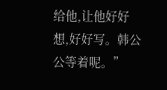给他,让他好好想,好好写。韩公公等着呢。”